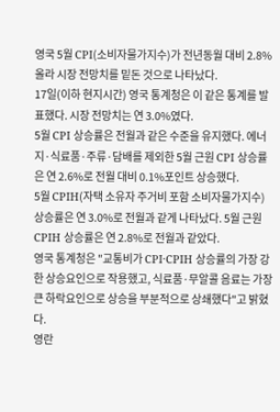영국 5월 CPI(소비자물가지수)가 전년동월 대비 2.8% 올라 시장 전망치를 밑돈 것으로 나타났다.
17일(이하 현지시간) 영국 통계청은 이 같은 통계를 발표했다. 시장 전망치는 연 3.0%였다.
5월 CPI 상승률은 전월과 같은 수준을 유지했다. 에너지·식료품·주류·담배를 제외한 5월 근원 CPI 상승률은 연 2.6%로 전월 대비 0.1%포인트 상승했다.
5월 CPIH(자택 소유자 주거비 포함 소비자물가지수) 상승률은 연 3.0%로 전월과 같게 나타났다. 5월 근원 CPIH 상승률은 연 2.8%로 전월과 같았다.
영국 통계청은 "교통비가 CPI·CPIH 상승률의 가장 강한 상승요인으로 작용했고, 식료품·무알콜 음료는 가장 큰 하락요인으로 상승을 부분적으로 상쇄했다"고 밝혔다.
영란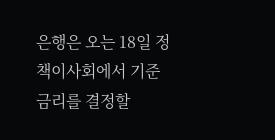은행은 오는 18일 정책이사회에서 기준금리를 결정할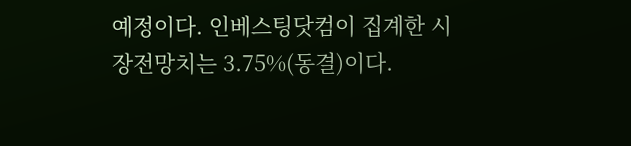예정이다. 인베스팅닷컴이 집계한 시장전망치는 3.75%(동결)이다.